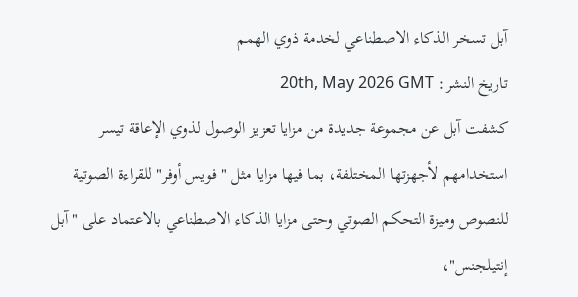آبل تسخر الذكاء الاصطناعي لخدمة ذوي الهمم
تاريخ النشر: 20th, May 2026 GMT
كشفت آبل عن مجموعة جديدة من مزايا تعزيز الوصول لذوي الإعاقة تيسر استخدامهم لأجهزتها المختلفة، بما فيها مزايا مثل "فويس أوفر" للقراءة الصوتية للنصوص وميزة التحكم الصوتي وحتى مزايا الذكاء الاصطناعي بالاعتماد على "آبل إنتيلجنس"،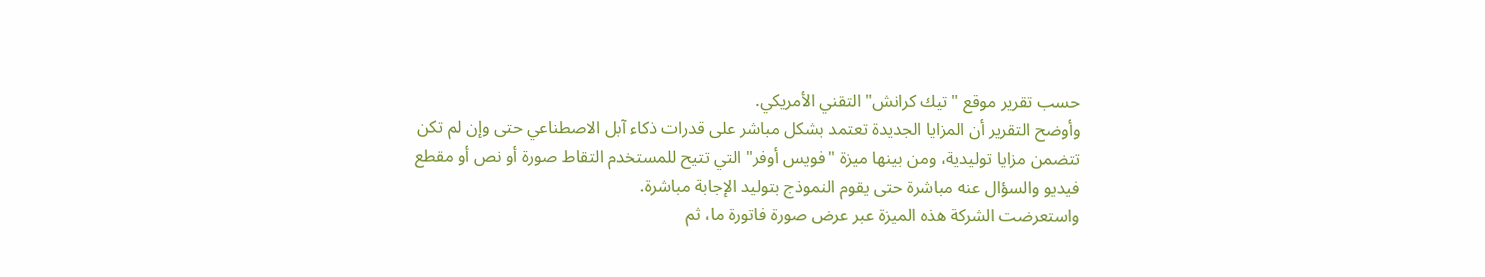حسب تقرير موقع "تيك كرانش" التقني الأمريكي.
وأوضح التقرير أن المزايا الجديدة تعتمد بشكل مباشر على قدرات ذكاء آبل الاصطناعي حتى وإن لم تكن تتضمن مزايا توليدية، ومن بينها ميزة "فويس أوفر" التي تتيح للمستخدم التقاط صورة أو نص أو مقطع فيديو والسؤال عنه مباشرة حتى يقوم النموذج بتوليد الإجابة مباشرة.
واستعرضت الشركة هذه الميزة عبر عرض صورة فاتورة ما، ثم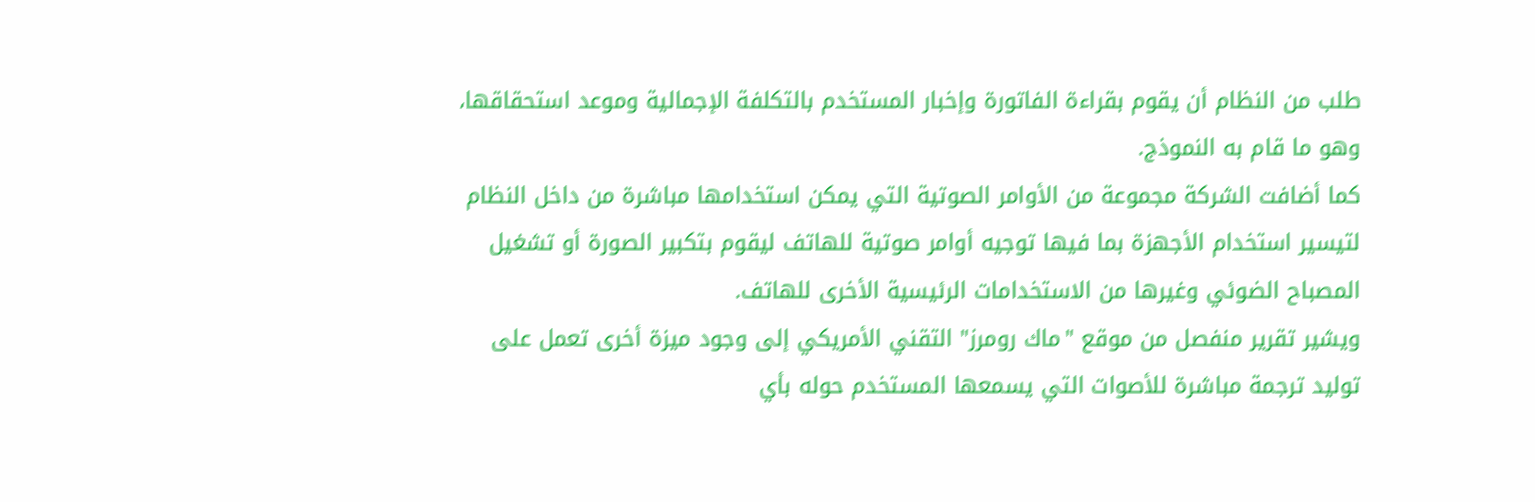طلب من النظام أن يقوم بقراءة الفاتورة وإخبار المستخدم بالتكلفة الإجمالية وموعد استحقاقها، وهو ما قام به النموذج.
كما أضافت الشركة مجموعة من الأوامر الصوتية التي يمكن استخدامها مباشرة من داخل النظام لتيسير استخدام الأجهزة بما فيها توجيه أوامر صوتية للهاتف ليقوم بتكبير الصورة أو تشغيل المصباح الضوئي وغيرها من الاستخدامات الرئيسية الأخرى للهاتف.
ويشير تقرير منفصل من موقع "ماك رومرز" التقني الأمريكي إلى وجود ميزة أخرى تعمل على توليد ترجمة مباشرة للأصوات التي يسمعها المستخدم حوله بأي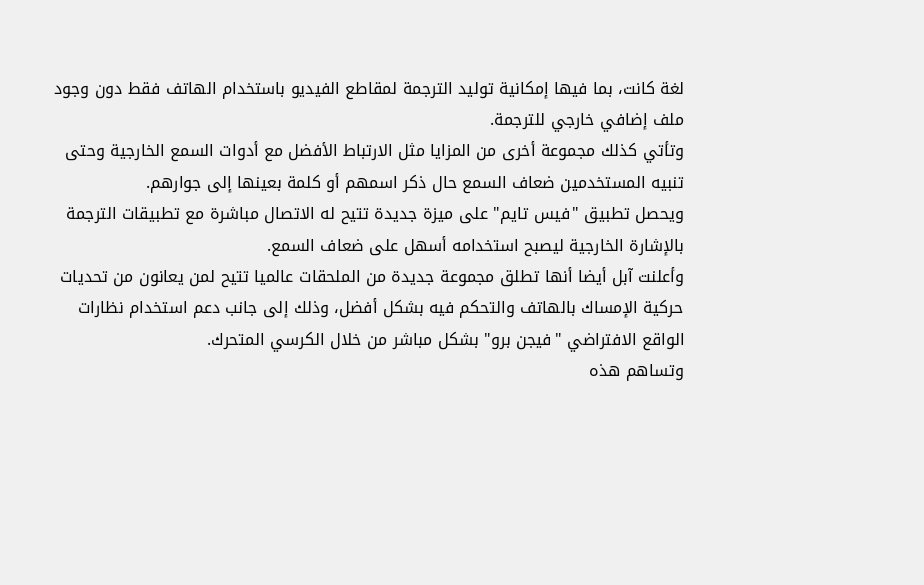لغة كانت، بما فيها إمكانية توليد الترجمة لمقاطع الفيديو باستخدام الهاتف فقط دون وجود ملف إضافي خارجي للترجمة.
وتأتي كذلك مجموعة أخرى من المزايا مثل الارتباط الأفضل مع أدوات السمع الخارجية وحتى تنبيه المستخدمين ضعاف السمع حال ذكر اسمهم أو كلمة بعينها إلى جوارهم.
ويحصل تطبيق "فيس تايم" على ميزة جديدة تتيح له الاتصال مباشرة مع تطبيقات الترجمة بالإشارة الخارجية ليصبح استخدامه أسهل على ضعاف السمع.
وأعلنت آبل أيضا أنها تطلق مجموعة جديدة من الملحقات عالميا تتيح لمن يعانون من تحديات حركية الإمساك بالهاتف والتحكم فيه بشكل أفضل، وذلك إلى جانب دعم استخدام نظارات الواقع الافتراضي "فيجن برو" بشكل مباشر من خلال الكرسي المتحرك.
وتساهم هذه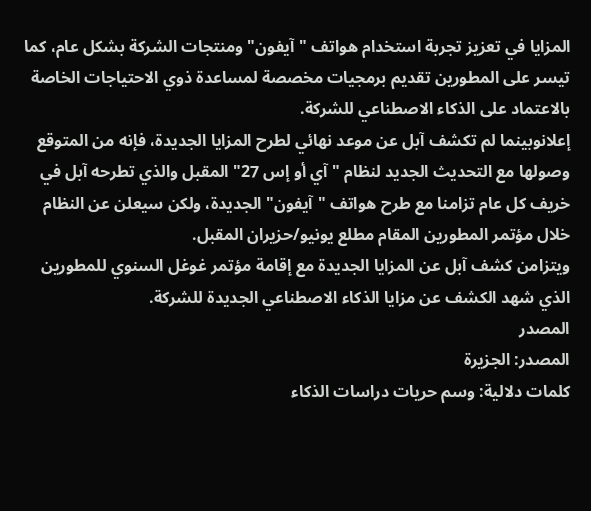المزايا في تعزيز تجربة استخدام هواتف "آيفون" ومنتجات الشركة بشكل عام، كما تيسر على المطورين تقديم برمجيات مخصصة لمساعدة ذوي الاحتياجات الخاصة بالاعتماد على الذكاء الاصطناعي للشركة.
إعلانوبينما لم تكشف آبل عن موعد نهائي لطرح المزايا الجديدة، فإنه من المتوقع وصولها مع التحديث الجديد لنظام "آي أو إس 27" المقبل والذي تطرحه آبل في خريف كل عام تزامنا مع طرح هواتف "آيفون" الجديدة، ولكن سيعلن عن النظام خلال مؤتمر المطورين المقام مطلع يونيو/حزيران المقبل.
ويتزامن كشف آبل عن المزايا الجديدة مع إقامة مؤتمر غوغل السنوي للمطورين الذي شهد الكشف عن مزايا الذكاء الاصطناعي الجديدة للشركة.
المصدر
المصدر: الجزيرة
كلمات دلالية: وسم حريات دراسات الذکاء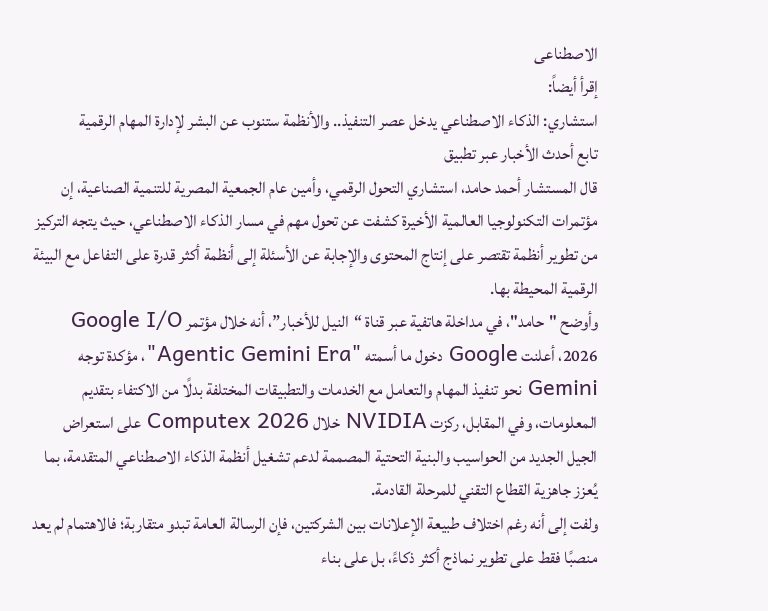الاصطناعی
إقرأ أيضاً:
استشاري: الذكاء الاصطناعي يدخل عصر التنفيذ.. والأنظمة ستنوب عن البشر لإدارة المهام الرقمية
تابع أحدث الأخبار عبر تطبيق
قال المستشار أحمد حامد، استشاري التحول الرقمي، وأمين عام الجمعية المصرية للتنمية الصناعية، إن مؤتمرات التكنولوجيا العالمية الأخيرة كشفت عن تحول مهم في مسار الذكاء الاصطناعي، حيث يتجه التركيز من تطوير أنظمة تقتصر على إنتاج المحتوى والإجابة عن الأسئلة إلى أنظمة أكثر قدرة على التفاعل مع البيئة الرقمية المحيطة بها.
وأوضح "حامد"، في مداخلة هاتفية عبر قناة “النيل للأخبار”، أنه خلال مؤتمر Google I/O 2026، أعلنت Google دخول ما أسمته "Agentic Gemini Era"، مؤكدة توجه Gemini نحو تنفيذ المهام والتعامل مع الخدمات والتطبيقات المختلفة بدلًا من الاكتفاء بتقديم المعلومات، وفي المقابل، ركزت NVIDIA خلال Computex 2026 على استعراض الجيل الجديد من الحواسيب والبنية التحتية المصممة لدعم تشغيل أنظمة الذكاء الاصطناعي المتقدمة، بما يُعزز جاهزية القطاع التقني للمرحلة القادمة.
ولفت إلى أنه رغم اختلاف طبيعة الإعلانات بين الشركتين، فإن الرسالة العامة تبدو متقاربة؛ فالاهتمام لم يعد منصبًا فقط على تطوير نماذج أكثر ذكاءً، بل على بناء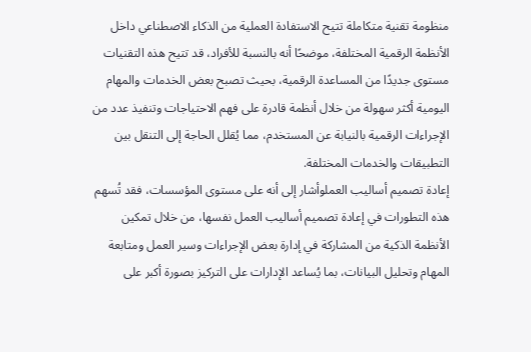منظومة تقنية متكاملة تتيح الاستفادة العملية من الذكاء الاصطناعي داخل الأنظمة الرقمية المختلفة، موضحًا أنه بالنسبة للأفراد، قد تتيح هذه التقنيات مستوى جديدًا من المساعدة الرقمية، بحيث تصبح بعض الخدمات والمهام اليومية أكثر سهولة من خلال أنظمة قادرة على فهم الاحتياجات وتنفيذ عدد من الإجراءات الرقمية بالنيابة عن المستخدم، مما يُقلل الحاجة إلى التنقل بين التطبيقات والخدمات المختلفة.
إعادة تصميم أساليب العملوأشار إلى أنه على مستوى المؤسسات، فقد تُسهم هذه التطورات في إعادة تصميم أساليب العمل نفسها، من خلال تمكين الأنظمة الذكية من المشاركة في إدارة بعض الإجراءات وسير العمل ومتابعة المهام وتحليل البيانات، بما يُساعد الإدارات على التركيز بصورة أكبر على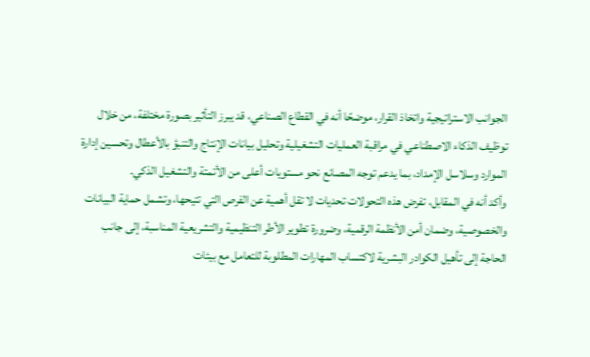الجوانب الاستراتيجية واتخاذ القرار، موضحًا أنه في القطاع الصناعي، قد يبرز التأثير بصورة مختلفة، من خلال توظيف الذكاء الاصطناعي في مراقبة العمليات التشغيلية وتحليل بيانات الإنتاج والتنبؤ بالأعطال وتحسين إدارة الموارد وسلاسل الإمداد، بما يدعم توجه المصانع نحو مستويات أعلى من الأتمتة والتشغيل الذكي.
وأكد أنه في المقابل، تفرض هذه التحولات تحديات لا تقل أهمية عن الفرص التي تتيحها، وتشمل حماية البيانات والخصوصية، وضمان أمن الأنظمة الرقمية، وضرورة تطوير الأطر التنظيمية والتشريعية المناسبة، إلى جانب الحاجة إلى تأهيل الكوادر البشرية لاكتساب المهارات المطلوبة للتعامل مع بيئات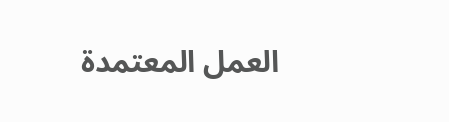العمل المعتمدة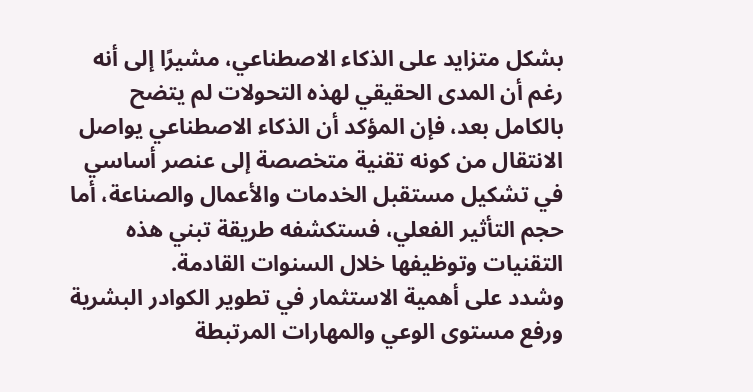بشكل متزايد على الذكاء الاصطناعي، مشيرًا إلى أنه رغم أن المدى الحقيقي لهذه التحولات لم يتضح بالكامل بعد، فإن المؤكد أن الذكاء الاصطناعي يواصل الانتقال من كونه تقنية متخصصة إلى عنصر أساسي في تشكيل مستقبل الخدمات والأعمال والصناعة، أما حجم التأثير الفعلي، فستكشفه طريقة تبني هذه التقنيات وتوظيفها خلال السنوات القادمة.
وشدد على أهمية الاستثمار في تطوير الكوادر البشرية ورفع مستوى الوعي والمهارات المرتبطة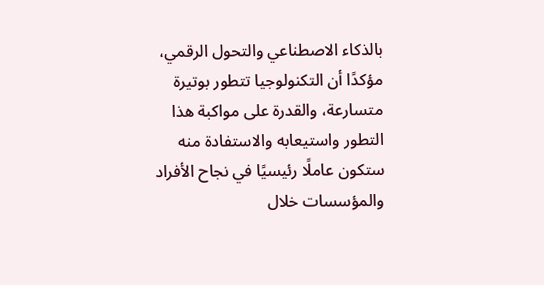بالذكاء الاصطناعي والتحول الرقمي، مؤكدًا أن التكنولوجيا تتطور بوتيرة متسارعة، والقدرة على مواكبة هذا التطور واستيعابه والاستفادة منه ستكون عاملًا رئيسيًا في نجاح الأفراد والمؤسسات خلال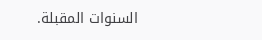السنوات المقبلة.